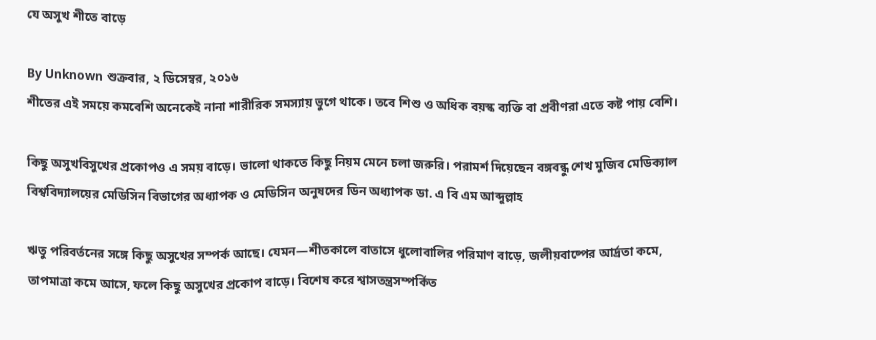যে অসুখ শীতে বাড়ে

By Unknown শুক্রবার, ২ ডিসেম্বর, ২০১৬
শীতের এই সময়ে কমবেশি অনেকেই নানা শারীরিক সমস্যায় ভুগে থাকে। তবে শিশু ও অধিক বয়স্ক ব্যক্তি বা প্রবীণরা এতে কষ্ট পায় বেশি।

কিছু অসুখবিসুখের প্রকোপও এ সময় বাড়ে। ভালো থাকতে কিছু নিয়ম মেনে চলা জরুরি। পরামর্শ দিয়েছেন বঙ্গবন্ধু শেখ মুজিব মেডিক্যাল বিশ্ববিদ্যালয়ের মেডিসিন বিভাগের অধ্যাপক ও মেডিসিন অনুষদের ডিন অধ্যাপক ডা. এ বি এম আব্দুল্লাহ

ঋতু পরিবর্তনের সঙ্গে কিছু অসুখের সম্পর্ক আছে। যেমন—শীতকালে বাতাসে ধুলোবালির পরিমাণ বাড়ে, জলীয়বাষ্পের আর্দ্রতা কমে, তাপমাত্রা কমে আসে, ফলে কিছু অসুখের প্রকোপ বাড়ে। বিশেষ করে শ্বাসতন্ত্রসম্পর্কিত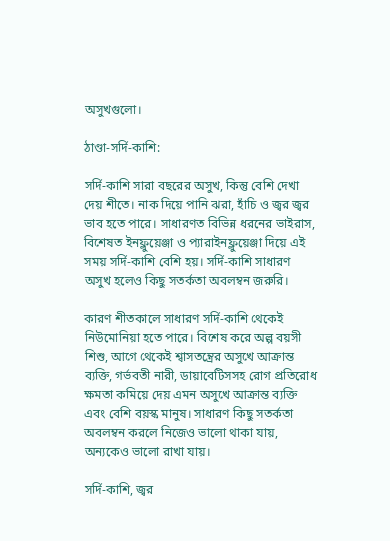অসুখগুলো।

ঠাণ্ডা-সর্দি-কাশি:

সর্দি-কাশি সারা বছরের অসুখ, কিন্তু বেশি দেখা দেয় শীতে। নাক দিয়ে পানি ঝরা, হাঁচি ও জ্বর জ্বর ভাব হতে পারে। সাধারণত বিভিন্ন ধরনের ভাইরাস, বিশেষত ইনফ্লুয়েঞ্জা ও প্যারাইনফ্লুয়েঞ্জা দিয়ে এই সময় সর্দি-কাশি বেশি হয়। সর্দি-কাশি সাধারণ অসুখ হলেও কিছু সতর্কতা অবলম্বন জরুরি।

কারণ শীতকালে সাধারণ সর্দি-কাশি থেকেই নিউমোনিয়া হতে পারে। বিশেষ করে অল্প বয়সী শিশু, আগে থেকেই শ্বাসতন্ত্রের অসুখে আক্রান্ত ব্যক্তি, গর্ভবতী নারী, ডায়াবেটিসসহ রোগ প্রতিরোধ ক্ষমতা কমিয়ে দেয় এমন অসুখে আক্রান্ত ব্যক্তি এবং বেশি বয়স্ক মানুষ। সাধারণ কিছু সতর্কতা অবলম্বন করলে নিজেও ভালো থাকা যায়, অন্যকেও ভালো রাখা যায়।

সর্দি-কাশি, জ্বর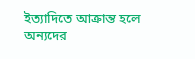ইত্যাদিতে আক্রান্ত হলে অন্যদের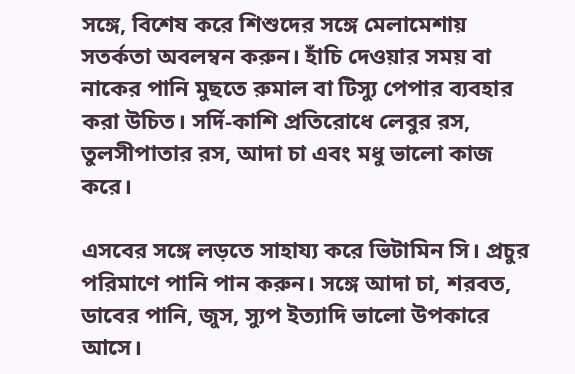সঙ্গে, বিশেষ করে শিশুদের সঙ্গে মেলামেশায় সতর্কতা অবলম্বন করুন। হাঁচি দেওয়ার সময় বা নাকের পানি মুছতে রুমাল বা টিস্যু পেপার ব্যবহার করা উচিত। সর্দি-কাশি প্রতিরোধে লেবুর রস, তুলসীপাতার রস, আদা চা এবং মধু ভালো কাজ করে।

এসবের সঙ্গে লড়তে সাহায্য করে ভিটামিন সি। প্রচুর পরিমাণে পানি পান করুন। সঙ্গে আদা চা, শরবত, ডাবের পানি, জুস, স্যুপ ইত্যাদি ভালো উপকারে আসে।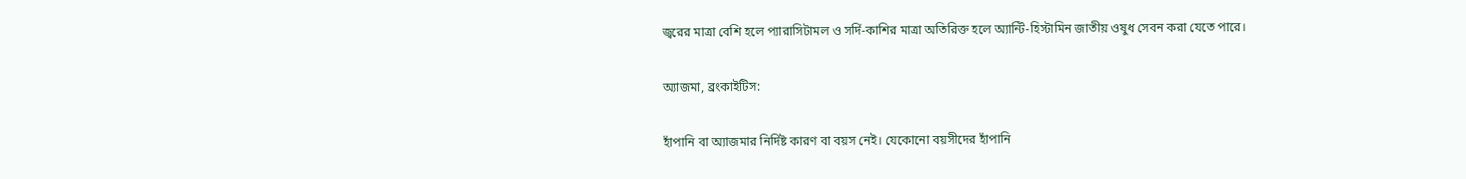জ্বরের মাত্রা বেশি হলে প্যারাসিটামল ও সর্দি-কাশির মাত্রা অতিরিক্ত হলে অ্যান্টি-হিস্টামিন জাতীয় ওষুধ সেবন করা যেতে পারে।

অ্যাজমা, ব্রংকাইটিস:

হাঁপানি বা অ্যাজমার নির্দিষ্ট কারণ বা বয়স নেই। যেকোনো বয়সীদের হাঁপানি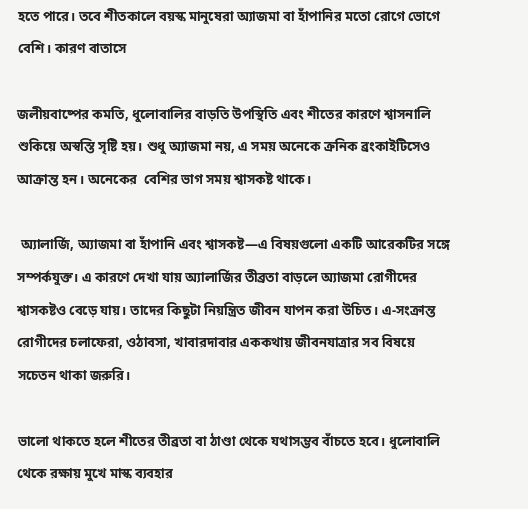হতে পারে। তবে শীতকালে বয়স্ক মানুষেরা অ্যাজমা বা হাঁপানির মতো রোগে ভোগে বেশি। কারণ বাতাসে

জলীয়বাষ্পের কমতি, ধুলোবালির বাড়তি উপস্থিতি এবং শীতের কারণে শ্বাসনালি শুকিয়ে অস্বস্তি সৃষ্টি হয়। শুধু অ্যাজমা নয়, এ সময় অনেকে ক্রনিক ব্রংকাইটিসেও আক্রান্ত হন। অনেকের  বেশির ভাগ সময় শ্বাসকষ্ট থাকে।

 অ্যালার্জি, অ্যাজমা বা হাঁপানি এবং শ্বাসকষ্ট—এ বিষয়গুলো একটি আরেকটির সঙ্গে সম্পর্কযুক্ত। এ কারণে দেখা যায় অ্যালার্জির তীব্রতা বাড়লে অ্যাজমা রোগীদের শ্বাসকষ্টও বেড়ে যায়। তাদের কিছুটা নিয়ন্ত্রিত জীবন যাপন করা উচিত। এ-সংক্রান্ত রোগীদের চলাফেরা, ওঠাবসা, খাবারদাবার এককথায় জীবনযাত্রার সব বিষয়ে সচেতন থাকা জরুরি।

ভালো থাকতে হলে শীতের তীব্রতা বা ঠাণ্ডা থেকে যথাসম্ভব বাঁচতে হবে। ধুলোবালি থেকে রক্ষায় মুখে মাস্ক ব্যবহার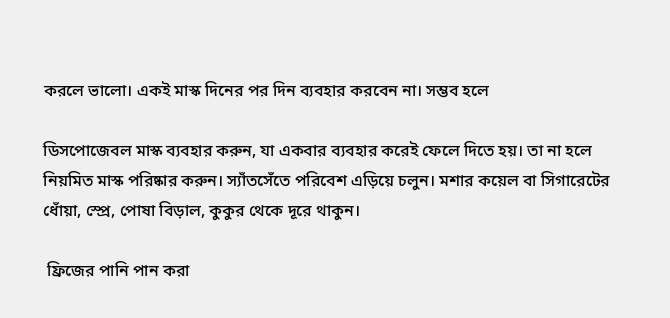করলে ভালো। একই মাস্ক দিনের পর দিন ব্যবহার করবেন না। সম্ভব হলে

ডিসপোজেবল মাস্ক ব্যবহার করুন, যা একবার ব্যবহার করেই ফেলে দিতে হয়। তা না হলে নিয়মিত মাস্ক পরিষ্কার করুন। স্যাঁতসেঁতে পরিবেশ এড়িয়ে চলুন। মশার কয়েল বা সিগারেটের ধোঁয়া, স্প্রে, পোষা বিড়াল, কুকুর থেকে দূরে থাকুন।

 ফ্রিজের পানি পান করা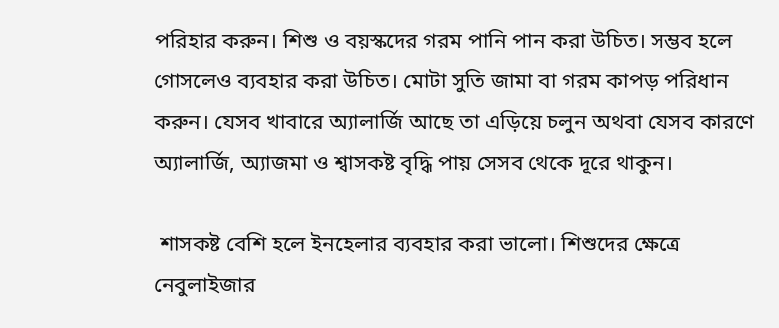পরিহার করুন। শিশু ও বয়স্কদের গরম পানি পান করা উচিত। সম্ভব হলে গোসলেও ব্যবহার করা উচিত। মোটা সুতি জামা বা গরম কাপড় পরিধান করুন। যেসব খাবারে অ্যালার্জি আছে তা এড়িয়ে চলুন অথবা যেসব কারণে অ্যালার্জি, অ্যাজমা ও শ্বাসকষ্ট বৃদ্ধি পায় সেসব থেকে দূরে থাকুন।

 শাসকষ্ট বেশি হলে ইনহেলার ব্যবহার করা ভালো। শিশুদের ক্ষেত্রে নেবুলাইজার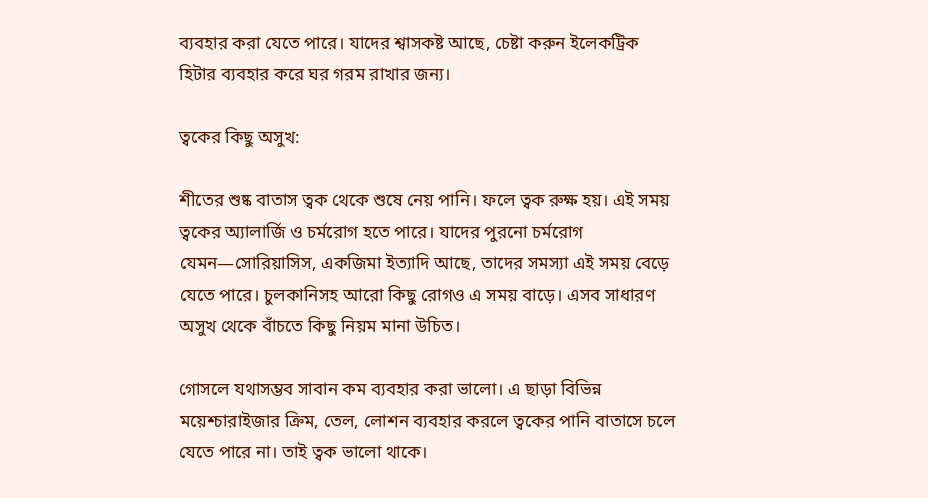ব্যবহার করা যেতে পারে। যাদের শ্বাসকষ্ট আছে, চেষ্টা করুন ইলেকট্রিক হিটার ব্যবহার করে ঘর গরম রাখার জন্য।

ত্বকের কিছু অসুখ:

শীতের শুষ্ক বাতাস ত্বক থেকে শুষে নেয় পানি। ফলে ত্বক রুক্ষ হয়। এই সময় ত্বকের অ্যালার্জি ও চর্মরোগ হতে পারে। যাদের পুরনো চর্মরোগ যেমন—সোরিয়াসিস, একজিমা ইত্যাদি আছে, তাদের সমস্যা এই সময় বেড়ে যেতে পারে। চুলকানিসহ আরো কিছু রোগও এ সময় বাড়ে। এসব সাধারণ অসুখ থেকে বাঁচতে কিছু নিয়ম মানা উচিত।

গোসলে যথাসম্ভব সাবান কম ব্যবহার করা ভালো। এ ছাড়া বিভিন্ন ময়েশ্চারাইজার ক্রিম, তেল, লোশন ব্যবহার করলে ত্বকের পানি বাতাসে চলে যেতে পারে না। তাই ত্বক ভালো থাকে।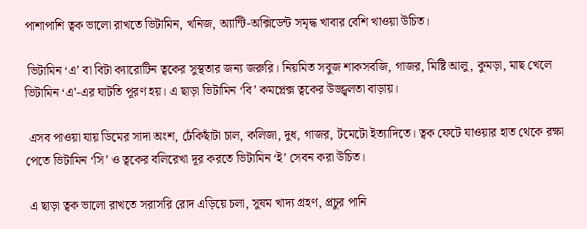পাশাপাশি ত্বক ভালো রাখতে ভিটামিন, খনিজ, অ্যান্টি-অক্সিডেন্ট সমৃদ্ধ খাবার বেশি খাওয়া উচিত।

 ভিটামিন ‘এ’ বা বিটা ক্যারোটিন ত্বকের সুস্থতার জন্য জরুরি। নিয়মিত সবুজ শাকসবজি, গাজর, মিষ্টি আলু, কুমড়া, মাছ খেলে ভিটামিন ‘এ’-এর ঘাটতি পূরণ হয়। এ ছাড়া ভিটামিন ‘বি’ কমপ্লেক্স ত্বকের উজ্জ্বলতা বাড়ায়।

 এসব পাওয়া যায় ডিমের সাদা অংশ, ঢেঁকিছাঁটা চাল, কলিজা, দুধ, গাজর, টমেটো ইত্যাদিতে। ত্বক ফেটে যাওয়ার হাত থেকে রক্ষা পেতে ভিটামিন ‘সি’ ও ত্বকের বলিরেখা দূর করতে ভিটামিন ‘ই’ সেবন করা উচিত।

 এ ছাড়া ত্বক ভালো রাখতে সরাসরি রোদ এড়িয়ে চলা, সুষম খাদ্য গ্রহণ, প্রচুর পানি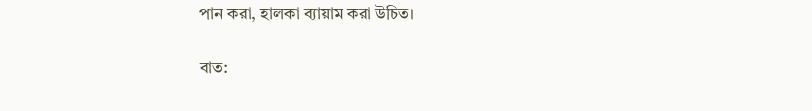পান করা, হালকা ব্যায়াম করা উচিত।

বাত: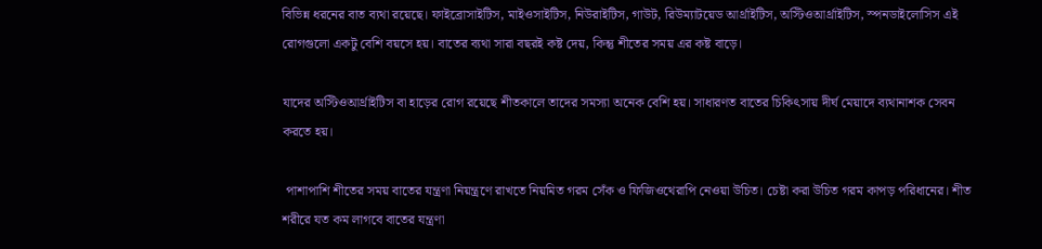বিভিন্ন ধরনের বাত ব্যথা রয়েছে। ফাইব্রোসাইটিস, মাইওসাইটিস, নিউরাইটিস, গাউট, রিউম্যাটয়েড আর্থ্রাইটিস, অস্টিওআর্থ্রাইটিস, স্পনডাইলোসিস এই রোগগুলো একটু বেশি বয়সে হয়। বাতের ব্যথা সারা বছরই কষ্ট দেয়, কিন্তু শীতের সময় এর কষ্ট বাড়ে।

যাদের অস্টিওআর্থ্রাইটিস বা হাড়ের রোগ রয়েছে শীতকালে তাদের সমস্যা অনেক বেশি হয়। সাধারণত বাতের চিকিৎসায় দীর্ঘ মেয়াদে ব্যথানাশক সেবন করতে হয়।

 পাশাপাশি শীতের সময় বাতের যন্ত্রণা নিয়ন্ত্রণে রাখতে নিয়মিত গরম সেঁক ও ফিজিওথেরাপি নেওয়া উচিত। চেষ্টা করা উচিত গরম কাপড় পরিধানের। শীত শরীরে যত কম লাগবে বাতের যন্ত্রণা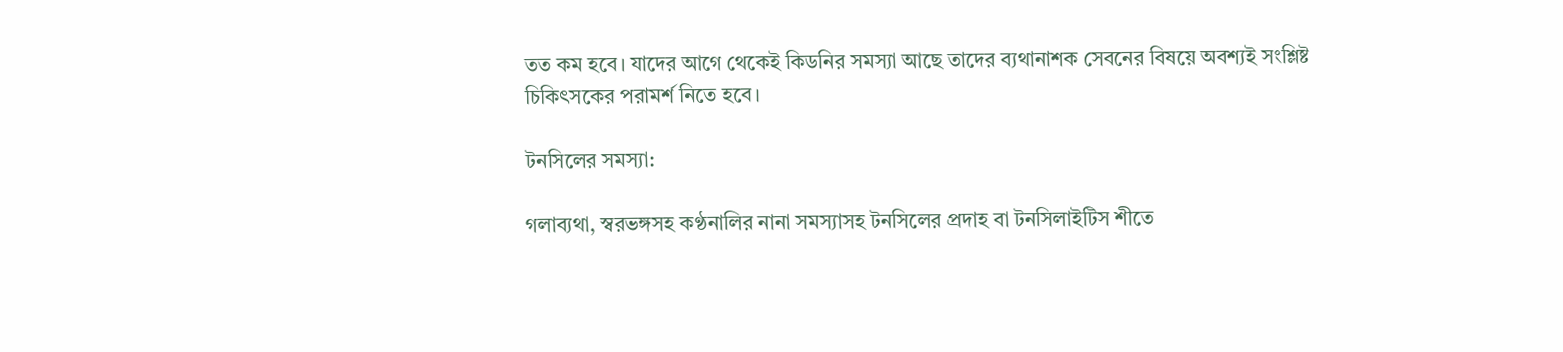তত কম হবে। যাদের আগে থেকেই কিডনির সমস্যা আছে তাদের ব্যথানাশক সেবনের বিষয়ে অবশ্যই সংশ্লিষ্ট চিকিৎসকের পরামর্শ নিতে হবে।

টনসিলের সমস্যা:

গলাব্যথা, স্বরভঙ্গসহ কণ্ঠনালির নানা সমস্যাসহ টনসিলের প্রদাহ বা টনসিলাইটিস শীতে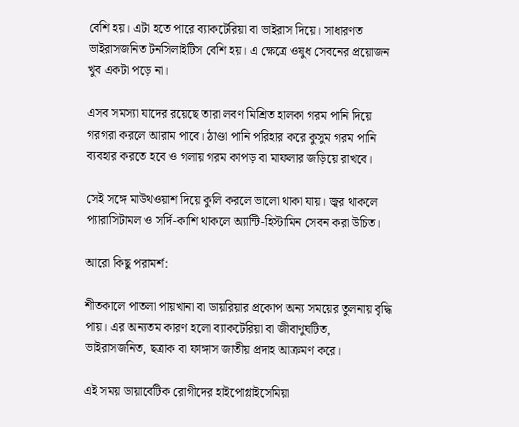বেশি হয়। এটা হতে পারে ব্যাকটেরিয়া বা ভাইরাস দিয়ে। সাধারণত ভাইরাসজনিত টনসিলাইটিস বেশি হয়। এ ক্ষেত্রে ওষুধ সেবনের প্রয়োজন খুব একটা পড়ে না।

এসব সমস্যা যাদের রয়েছে তারা লবণ মিশ্রিত হালকা গরম পানি দিয়ে গরগরা করলে আরাম পাবে। ঠাণ্ডা পানি পরিহার করে কুসুম গরম পানি ব্যবহার করতে হবে ও গলায় গরম কাপড় বা মাফলার জড়িয়ে রাখবে।

সেই সঙ্গে মাউথওয়াশ দিয়ে কুলি করলে ভালো থাকা যায়। জ্বর থাকলে প্যারাসিটামল ও সর্দি-কাশি থাকলে অ্যান্টি-হিস্টামিন সেবন করা উচিত।

আরো কিছু পরামর্শ:

শীতকালে পাতলা পায়খানা বা ডায়রিয়ার প্রকোপ অন্য সময়ের তুলনায় বৃদ্ধি পায়। এর অন্যতম কারণ হলো ব্যাকটেরিয়া বা জীবাণুঘটিত, ভাইরাসজনিত, ছত্রাক বা ফাঙ্গাস জাতীয় প্রদাহ আক্রমণ করে।

এই সময় ডায়াবেটিক রোগীদের হাইপোগ্লাইসেমিয়া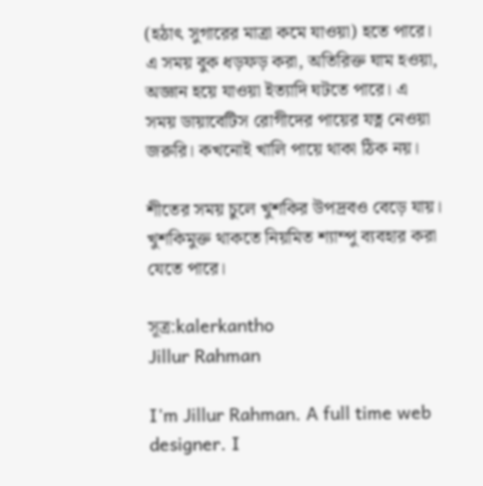(হঠাৎ সুগারের মাত্রা কমে যাওয়া) হতে পারে। এ সময় বুক ধড়ফড় করা, অতিরিক্ত ঘাম হওয়া, অজ্ঞান হয়ে যাওয়া ইত্যাদি ঘটতে পারে। এ সময় ডায়াবেটিস রোগীদের পায়ের যত্ন নেওয়া জরুরি। কখনোই খালি পায়ে থাকা ঠিক নয়।

শীতের সময় চুলে খুশকির উপদ্রবও বেড়ে যায়। খুশকিমুক্ত থাকতে নিয়মিত শ্যাম্পু ব্যবহার করা যেতে পারে।

সূত্র:kalerkantho
Jillur Rahman

I'm Jillur Rahman. A full time web designer. I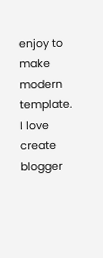enjoy to make modern template. I love create blogger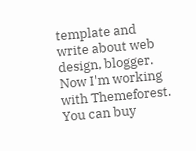template and write about web design, blogger. Now I'm working with Themeforest. You can buy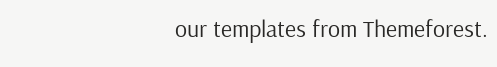our templates from Themeforest.